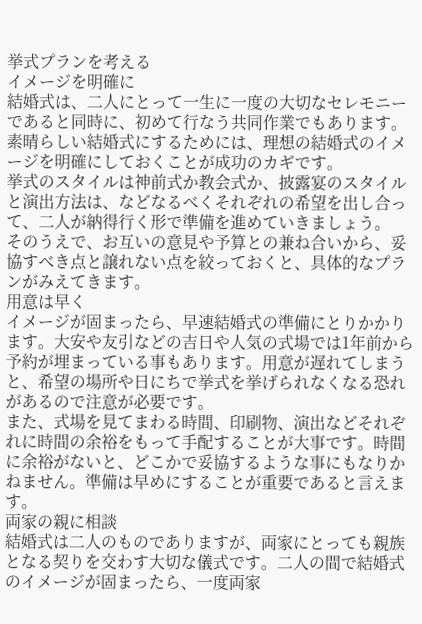挙式プランを考える
イメージを明確に
結婚式は、二人にとって一生に一度の大切なセレモニーであると同時に、初めて行なう共同作業でもあります。素晴らしい結婚式にするためには、理想の結婚式のイメージを明確にしておくことが成功のカギです。
挙式のスタイルは神前式か教会式か、披露宴のスタイルと演出方法は、などなるべくそれぞれの希望を出し合って、二人が納得行く形で準備を進めていきましょう。
そのうえで、お互いの意見や予算との兼ね合いから、妥協すべき点と譲れない点を絞っておくと、具体的なプランがみえてきます。
用意は早く
イメージが固まったら、早速結婚式の準備にとりかかります。大安や友引などの吉日や人気の式場では1年前から予約が埋まっている事もあります。用意が遅れてしまうと、希望の場所や日にちで挙式を挙げられなくなる恐れがあるので注意が必要です。
また、式場を見てまわる時間、印刷物、演出などそれぞれに時間の余裕をもって手配することが大事です。時間に余裕がないと、どこかで妥協するような事にもなりかねません。準備は早めにすることが重要であると言えます。
両家の親に相談
結婚式は二人のものでありますが、両家にとっても親族となる契りを交わす大切な儀式です。二人の間で結婚式のイメージが固まったら、一度両家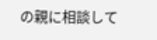の親に相談して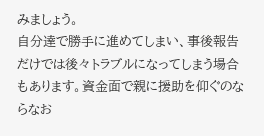みましょう。
自分達で勝手に進めてしまい、事後報告だけでは後々トラブルになってしまう場合もあります。資金面で親に援助を仰ぐのならなお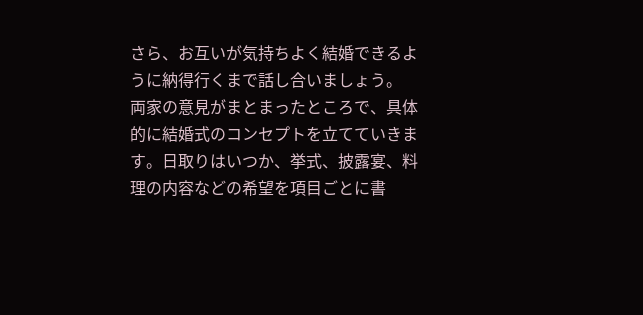さら、お互いが気持ちよく結婚できるように納得行くまで話し合いましょう。
両家の意見がまとまったところで、具体的に結婚式のコンセプトを立てていきます。日取りはいつか、挙式、披露宴、料理の内容などの希望を項目ごとに書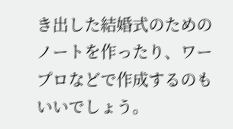き出した結婚式のためのノートを作ったり、ワープロなどで作成するのもいいでしょう。